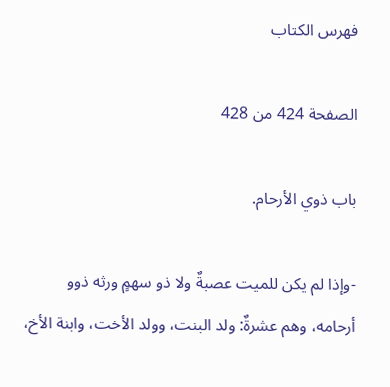فهرس الكتاب

الصفحة 424 من 428

باب ذوي الأرحام.

-وإذا لم يكن للميت عصبةٌ ولا ذو سهمٍ ورثه ذوو أرحامه، وهم عشرةٌ: ولد البنت، وولد الأخت، وابنة الأخ،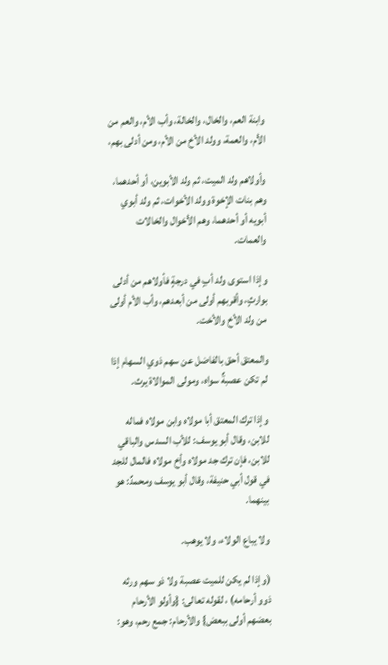وابنة العم، والخال، والخالة، وأب الأم، والعم من الأم، والعمة، وولد الأخ من الأم، ومن أدلى بهم،

وأولاهم ولد الميت، ثم ولد الأبوين، أو أحدهما، وهم بنات الإخوة وولد الأخوات، ثم ولد أبوي أبويه أو أحدهما، وهم الأخوال والخالات والعمات.

وإذا استوى ولد أبٍ في درجةٍ فأولاهم من أدلى بوارثٍ، وأقربهم أولى من أبعدهم، وأب الأم أولى من ولد الأخ والأخت.

والمعتق أحق بالفاضل عن سهم ذوي السهام إذا لم تكن عصبةٌ سواه، ومولى الموالاة يرث.

وإذا ترك المعتق أبا مولاه وابن مولاه فماله للابن، وقال أبو يوسف: للأب السدس والباقي للابن، فإن ترك جد مولاه وأخ مولاه فالمال للجد في قول أبي حنيفة، وقال أبو يوسف ومحمدٌ: هو بينهما.

ولا يباع الولاء، ولا يوهب.

(وإذا لم يكن للميت عصبة ولا ذو سهم ورثه ذوو أرحامه) ، لقوله تعالى: {وأولو الأرحام بعضهم أولى ببعض} والأرحام: جمع رحم، وهو: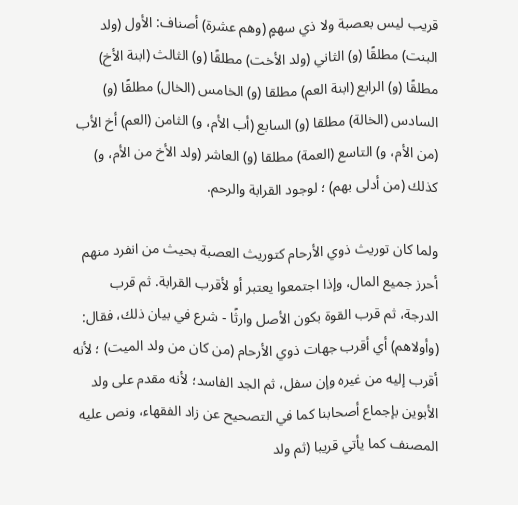قريب ليس بعصبة ولا ذي سهمٍ (وهم عشرة) أصناف: الأول (ولد البنت) مطلقًا (و) الثاني (ولد الأخت) مطلقًا (و) الثالث (ابنة الأخ) مطلقًا (و) الرابع (ابنة العم) مطلقا (و) الخامس (الخال) مطلقًا (و) السادس (الخالة) مطلقا (و) السابع (أب الأم، و) الثامن (العم) أخ الأب (من الأم، و) التاسع (العمة) مطلقا (و) العاشر (ولد الأخ من الأم، و) كذلك (من أدلى بهم) ؛ لوجود القرابة والرحم.

ولما كان توريث ذوي الأرحام كتوريث العصبة بحيث من انفرد منهم أحرز جميع المال، وإذا اجتمعوا يعتبر أو لأقرب القرابة. ثم قرب الدرجة، ثم قرب القوة بكون الأصل وارثًا - شرع في بيان ذلك، فقال: (وأولاهم) أي أقرب جهات ذوي الأرحام (من كان من ولد الميت) ؛ لأنه أقرب إليه من غيره وإن سفل، ثم الجد الفاسد؛ لأنه مقدم على ولد الأبوين بإجماع أصحابنا كما في التصحيح عن زاد الفقهاء، ونص عليه المصنف كما يأتي قريبا (ثم ولد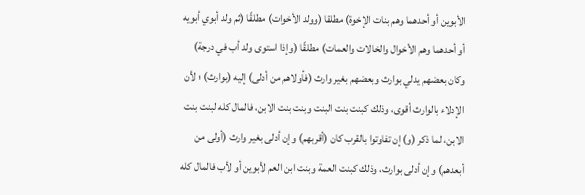الأبوين أو أحدهما وهم بنات الإخوة) مطلقا (وولد الأخوات) مطلقًا (ثم ولد أبوي أبويه أو أحدهما وهم الأخوال والخالات والعمات) مطلقًا (وإذا استوى ولد أب في درجة) وكان بعضهم يدلي بوارث وبعضهم بغير وارث (فأولاهم من أدلى) إليه (بوارث) ؛ لأن الإدلاء بالوارث أقوى، وذلك كبنت بنت البنت وبنت بنت الابن، فالمال كله لبنت بنت الابن، لما ذكر (و) إن تفاوتوا بالقرب كان (أقربهم) وإن أدلى بغير وارث (أولى من أبعدهم) وإن أدلى بوارث، وذلك كبنت العمة وبنت ابن العم لأبوين أو لأب فالمال كله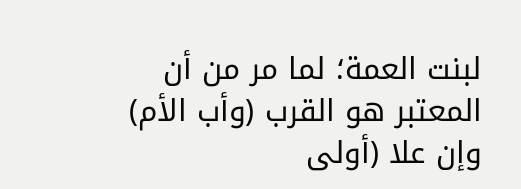لبنت العمة؛ لما مر من أن المعتبر هو القرب (وأب الأم) وإن علا (أولى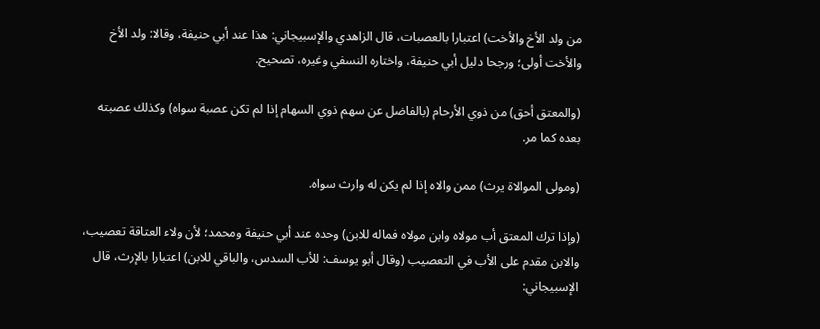من ولد الأخ والأخت) اعتبارا بالعصبات، قال الزاهدي والإسبيجاني: هذا عند أبي حنيفة، وقالا: ولد الأخ والأخت أولى؛ ورجحا دليل أبي حنيفة، واختاره النسفي وغيره، تصحيح.

(والمعتق أحق) من ذوي الأرحام (بالفاضل عن سهم ذوي السهام إذا لم تكن عصبة سواه) وكذلك عصبته بعده كما مر.

(ومولى الموالاة يرث) ممن والاه إذا لم يكن له وارث سواه.

(وإذا ترك المعتق أب مولاه وابن مولاه فماله للابن) وحده عند أبي حنيفة ومحمد؛ لأن ولاء العتاقة تعصيب، والابن مقدم على الأب في التعصيب (وقال أبو يوسف: للأب السدس، والباقي للابن) اعتبارا بالإرث، قال الإسبيجاني: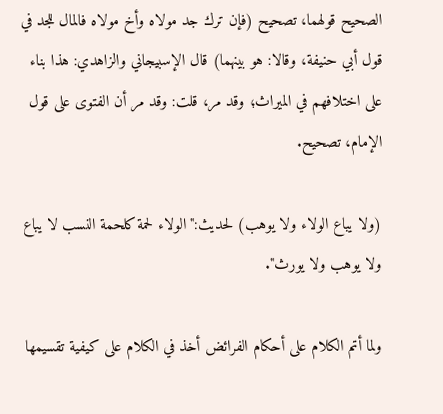الصحيح قولهما، تصحيح (فإن ترك جد مولاه وأخ مولاه فالمال للجد في قول أبي حنيفة، وقالا: هو بينهما) قال الإسبيجاني والزاهدي: هذا بناء على اختلافهم في الميراث؛ وقد مر، قلت: وقد مر أن الفتوى على قول الإمام، تصحيح.

(ولا يباع الولاء ولا يوهب) لحديث:"الولاء لحمة كلحمة النسب لا يباع ولا يوهب ولا يورث".

ولما أتم الكلام على أحكام الفرائض أخذ في الكلام على كيفية تقسيمها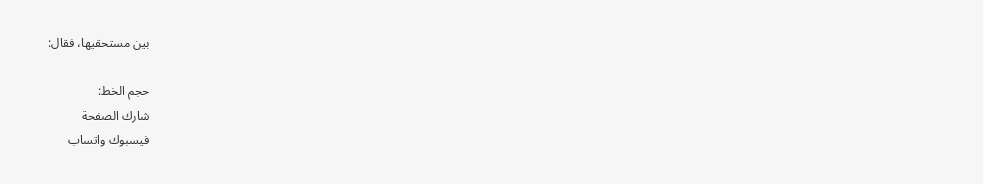بين مستحقيها، فقال:

حجم الخط:
شارك الصفحة
فيسبوك واتساب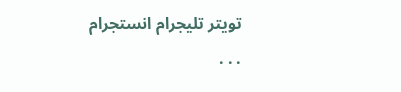تويتر تليجرام انستجرام
. . .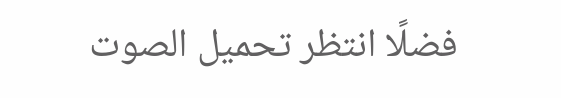فضلًا انتظر تحميل الصوت